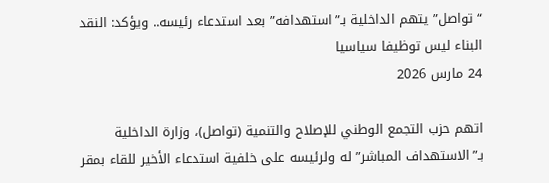“تواصل” يتهم الداخلية بـ”استهدافه” بعد استدعاء رئيسه.. ويؤكد: النقد البناء ليس توظيفا سياسيا
24 مارس 2026

اتهم حزب التجمع الوطني للإصلاح والتنمية (تواصل)، وزارة الداخلية بـ”الاستهداف المباشر” له ولرئيسه على خلفية استدعاء الأخير للقاء بمقر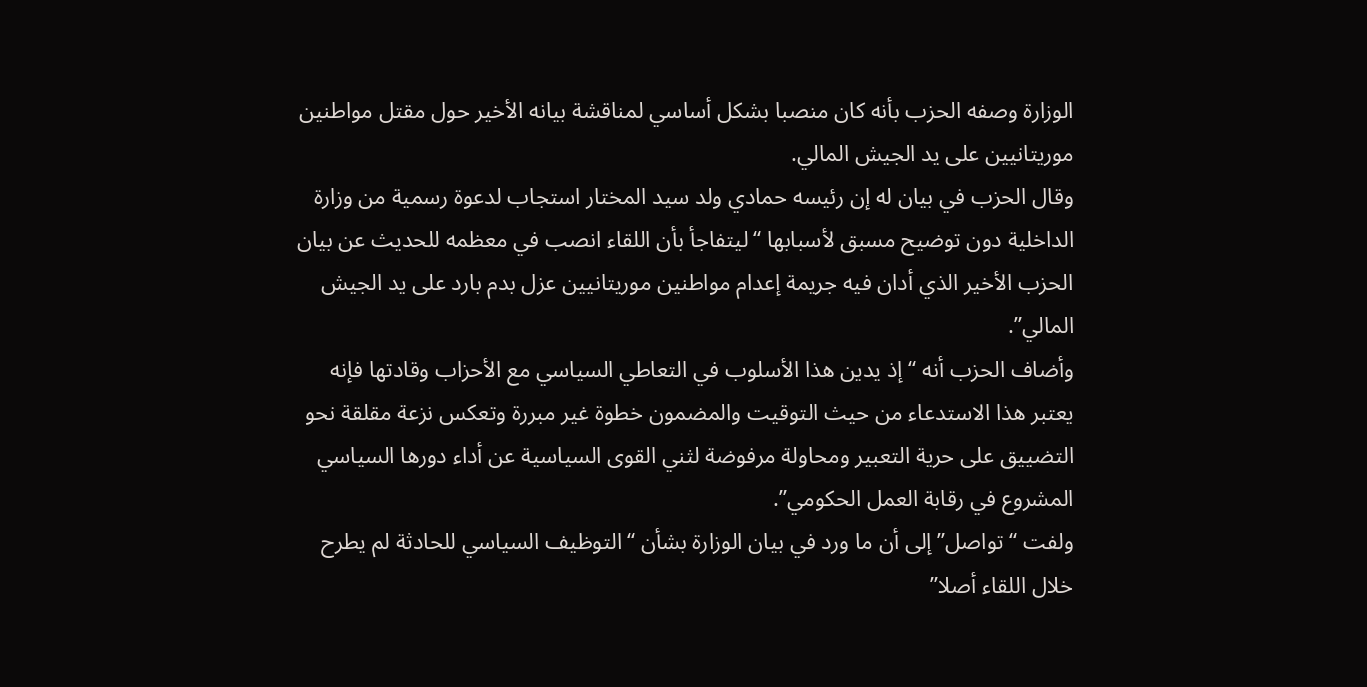الوزارة وصفه الحزب بأنه كان منصبا بشكل أساسي لمناقشة بيانه الأخير حول مقتل مواطنين موريتانيين على يد الجيش المالي.
وقال الحزب في بيان له إن رئيسه حمادي ولد سيد المختار استجاب لدعوة رسمية من وزارة الداخلية دون توضيح مسبق لأسبابها “ليتفاجأ بأن اللقاء انصب في معظمه للحديث عن بيان الحزب الأخير الذي أدان فيه جريمة إعدام مواطنين موريتانيين عزل بدم بارد على يد الجيش المالي”.
وأضاف الحزب أنه “إذ يدين هذا الأسلوب في التعاطي السياسي مع الأحزاب وقادتها فإنه يعتبر هذا الاستدعاء من حيث التوقيت والمضمون خطوة غير مبررة وتعكس نزعة مقلقة نحو التضييق على حرية التعبير ومحاولة مرفوضة لثني القوى السياسية عن أداء دورها السياسي المشروع في رقابة العمل الحكومي”.
ولفت “تواصل” إلى أن ما ورد في بيان الوزارة بشأن “التوظيف السياسي للحادثة لم يطرح خلال اللقاء أصلا”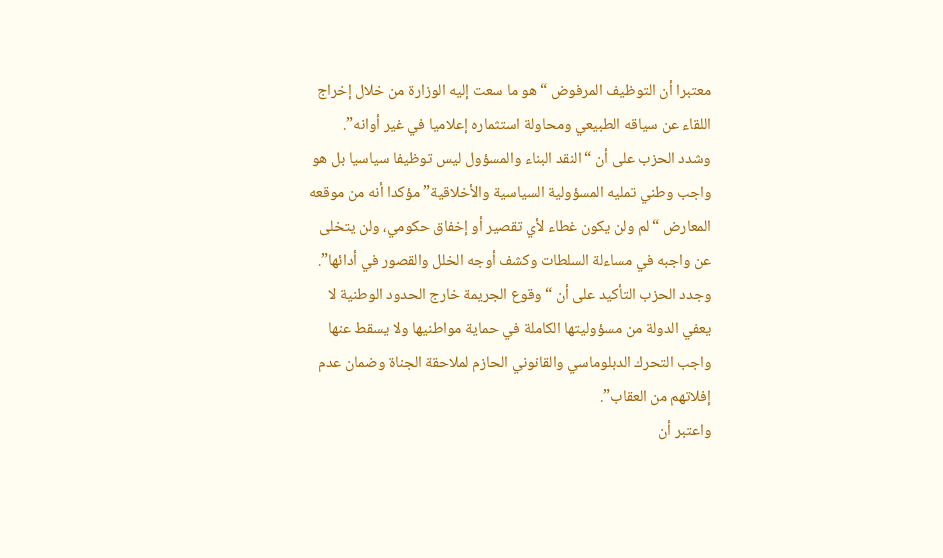معتبرا أن التوظيف المرفوض “هو ما سعت إليه الوزارة من خلال إخراج اللقاء عن سياقه الطبيعي ومحاولة استثماره إعلاميا في غير أوانه”.
وشدد الحزب على أن “النقد البناء والمسؤول ليس توظيفا سياسيا بل هو واجب وطني تمليه المسؤولية السياسية والأخلاقية” مؤكدا أنه من موقعه المعارض “لم ولن يكون غطاء لأي تقصير أو إخفاق حكومي، ولن يتخلى عن واجبه في مساءلة السلطات وكشف أوجه الخلل والقصور في أدائها”.
وجدد الحزب التأكيد على أن “وقوع الجريمة خارج الحدود الوطنية لا يعفي الدولة من مسؤوليتها الكاملة في حماية مواطنيها ولا يسقط عنها واجب التحرك الدبلوماسي والقانوني الحازم لملاحقة الجناة وضمان عدم إفلاتهم من العقاب”.
واعتبر أن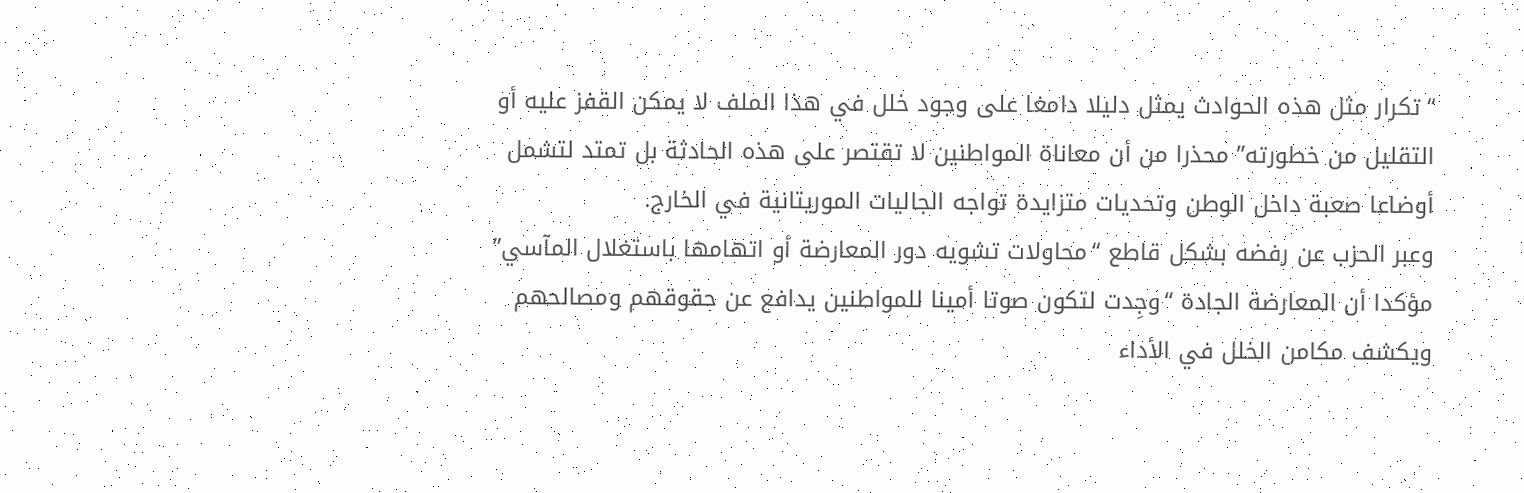“تكرار مثل هذه الحوادث يمثل دليلا دامغا على وجود خلل في هذا الملف لا يمكن القفز عليه أو التقليل من خطورته” محذرا من أن معاناة المواطنين لا تقتصر على هذه الحادثة بل تمتد لتشمل أوضاعا صعبة داخل الوطن وتحديات متزايدة تواجه الجاليات الموريتانية في الخارج.
وعبر الحزب عن رفضه بشكل قاطع “محاولات تشويه دور المعارضة أو اتهامها باستغلال المآسي” مؤكدا أن المعارضة الجادة “وجِدت لتكون صوتا أمينا للمواطنين يدافع عن حقوقهم ومصالحهم ويكشف مكامن الخلل في الأداء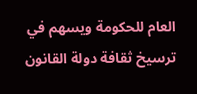العام للحكومة ويسهم في ترسيخ ثقافة دولة القانون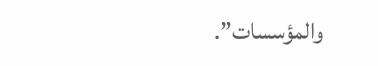والمؤسسات”.